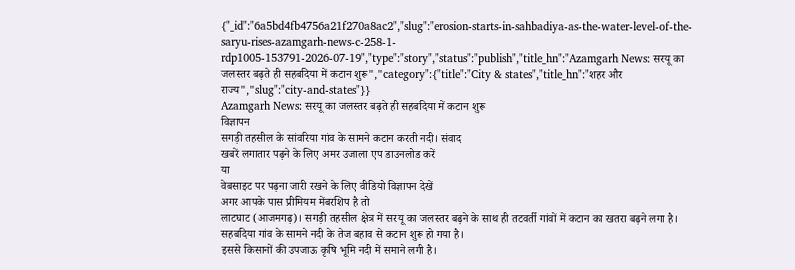{"_id":"6a5bd4fb4756a21f270a8ac2","slug":"erosion-starts-in-sahbadiya-as-the-water-level-of-the-saryu-rises-azamgarh-news-c-258-1-rdp1005-153791-2026-07-19","type":"story","status":"publish","title_hn":"Azamgarh News: सरयू का जलस्तर बढ़ते ही सहबदिया में कटान शुरू","category":{"title":"City & states","title_hn":"शहर और राज्य","slug":"city-and-states"}}
Azamgarh News: सरयू का जलस्तर बढ़ते ही सहबदिया में कटान शुरू
विज्ञापन
सगड़ी तहसील के सांवरिया गांव के सामने कटान करती नदी। संवाद
खबरें लगातार पढ़ने के लिए अमर उजाला एप डाउनलोड करें
या
वेबसाइट पर पढ़ना जारी रखने के लिए वीडियो विज्ञापन देखें
अगर आपके पास प्रीमियम मेंबरशिप है तो
लाटघाट (आजमगढ़)। सगड़ी तहसील क्षेत्र में सरयू का जलस्तर बढ़ने के साथ ही तटवर्ती गांवों में कटान का खतरा बढ़ने लगा है। सहबदिया गांव के सामने नदी के तेज बहाव से कटान शुरू हो गया है।
इससे किसानों की उपजाऊ कृषि भूमि नदी में समाने लगी है।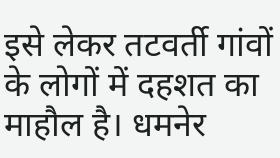इसे लेकर तटवर्ती गांवों के लोगों में दहशत का माहौल है। धमनेर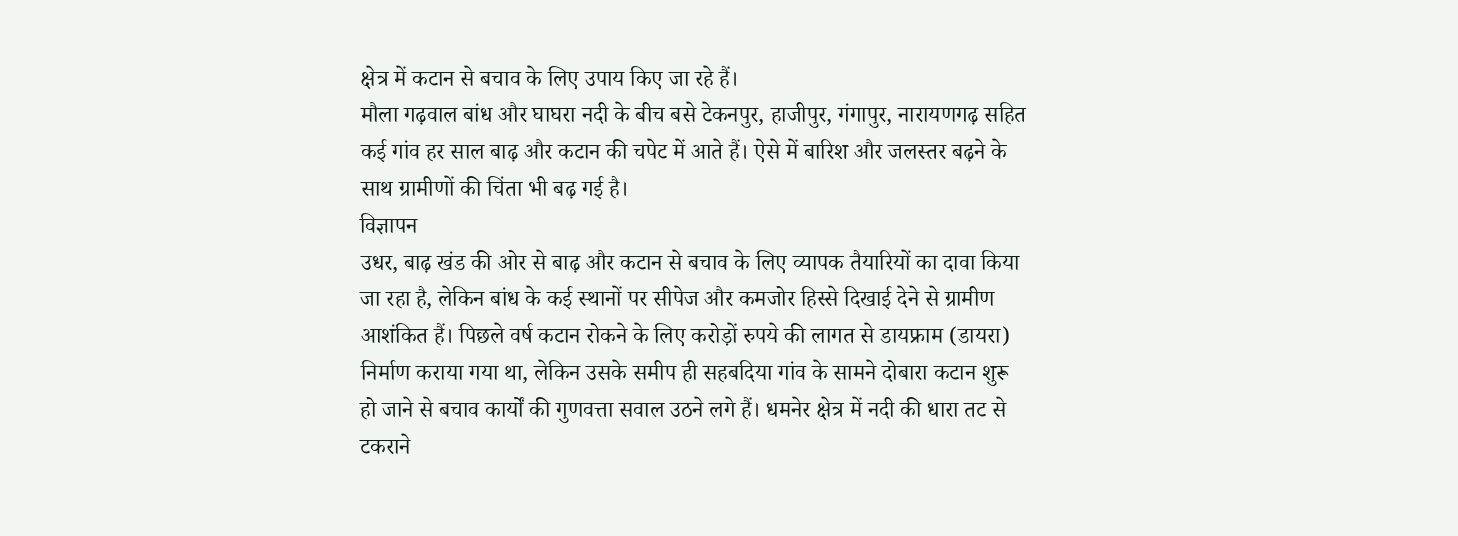क्षेत्र में कटान से बचाव के लिए उपाय किए जा रहे हैं।
मौला गढ़वाल बांध और घाघरा नदी के बीच बसे टेकनपुर, हाजीपुर, गंगापुर, नारायणगढ़ सहित कई गांव हर साल बाढ़ और कटान की चपेट में आते हैं। ऐसे में बारिश और जलस्तर बढ़ने के साथ ग्रामीणों की चिंता भी बढ़ गई है।
विज्ञापन
उधर, बाढ़ खंड की ओर से बाढ़ और कटान से बचाव के लिए व्यापक तैयारियों का दावा किया जा रहा है, लेकिन बांध के कई स्थानों पर सीपेज और कमजोर हिस्से दिखाई देने से ग्रामीण आशंकित हैं। पिछले वर्ष कटान रोकने के लिए करोड़ों रुपये की लागत से डायफ्राम (डायरा) निर्माण कराया गया था, लेकिन उसके समीप ही सहबदिया गांव के सामने दोबारा कटान शुरू हो जाने से बचाव कार्यों की गुणवत्ता सवाल उठने लगे हैं। धमनेर क्षेत्र में नदी की धारा तट से टकराने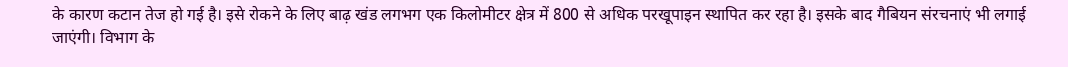के कारण कटान तेज हो गई है। इसे रोकने के लिए बाढ़ खंड लगभग एक किलोमीटर क्षेत्र में 800 से अधिक परखूपाइन स्थापित कर रहा है। इसके बाद गैबियन संरचनाएं भी लगाई जाएंगी। विभाग के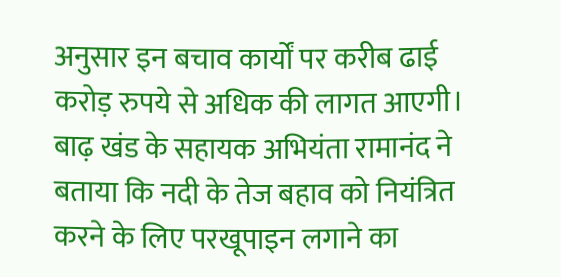अनुसार इन बचाव कार्यों पर करीब ढाई करोड़ रुपये से अधिक की लागत आएगी।
बाढ़ खंड के सहायक अभियंता रामानंद ने बताया कि नदी के तेज बहाव को नियंत्रित करने के लिए परखूपाइन लगाने का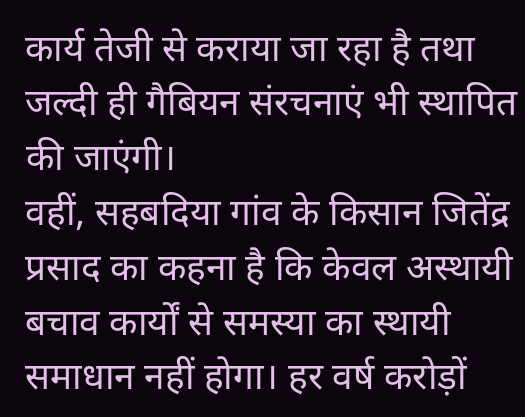कार्य तेजी से कराया जा रहा है तथा जल्दी ही गैबियन संरचनाएं भी स्थापित की जाएंगी।
वहीं, सहबदिया गांव के किसान जितेंद्र प्रसाद का कहना है कि केवल अस्थायी बचाव कार्यों से समस्या का स्थायी समाधान नहीं होगा। हर वर्ष करोड़ों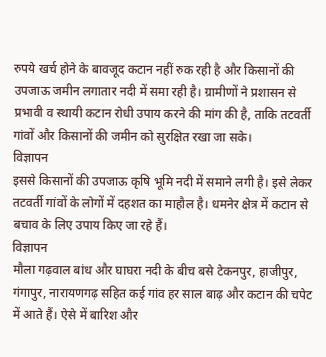रुपये खर्च होने के बावजूद कटान नहीं रुक रही है और किसानों की उपजाऊ जमीन लगातार नदी में समा रही है। ग्रामीणों ने प्रशासन से प्रभावी व स्थायी कटान रोधी उपाय करने की मांग की है, ताकि तटवर्ती गांवों और किसानों की जमीन को सुरक्षित रखा जा सके।
विज्ञापन
इससे किसानों की उपजाऊ कृषि भूमि नदी में समाने लगी है। इसे लेकर तटवर्ती गांवों के लोगों में दहशत का माहौल है। धमनेर क्षेत्र में कटान से बचाव के लिए उपाय किए जा रहे हैं।
विज्ञापन
मौला गढ़वाल बांध और घाघरा नदी के बीच बसे टेकनपुर, हाजीपुर, गंगापुर, नारायणगढ़ सहित कई गांव हर साल बाढ़ और कटान की चपेट में आते हैं। ऐसे में बारिश और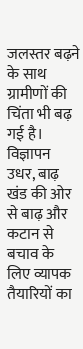जलस्तर बढ़ने के साथ ग्रामीणों की चिंता भी बढ़ गई है।
विज्ञापन
उधर, बाढ़ खंड की ओर से बाढ़ और कटान से बचाव के लिए व्यापक तैयारियों का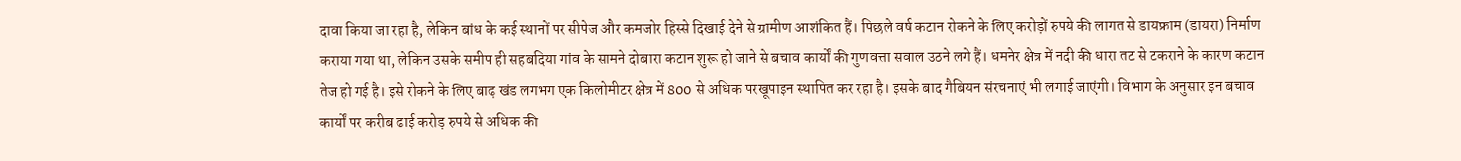दावा किया जा रहा है, लेकिन बांध के कई स्थानों पर सीपेज और कमजोर हिस्से दिखाई देने से ग्रामीण आशंकित हैं। पिछले वर्ष कटान रोकने के लिए करोड़ों रुपये की लागत से डायफ्राम (डायरा) निर्माण कराया गया था, लेकिन उसके समीप ही सहबदिया गांव के सामने दोबारा कटान शुरू हो जाने से बचाव कार्यों की गुणवत्ता सवाल उठने लगे हैं। धमनेर क्षेत्र में नदी की धारा तट से टकराने के कारण कटान तेज हो गई है। इसे रोकने के लिए बाढ़ खंड लगभग एक किलोमीटर क्षेत्र में 800 से अधिक परखूपाइन स्थापित कर रहा है। इसके बाद गैबियन संरचनाएं भी लगाई जाएंगी। विभाग के अनुसार इन बचाव कार्यों पर करीब ढाई करोड़ रुपये से अधिक की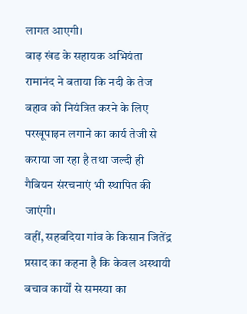लागत आएगी।
बाढ़ खंड के सहायक अभियंता रामानंद ने बताया कि नदी के तेज बहाव को नियंत्रित करने के लिए परखूपाइन लगाने का कार्य तेजी से कराया जा रहा है तथा जल्दी ही गैबियन संरचनाएं भी स्थापित की जाएंगी।
वहीं, सहबदिया गांव के किसान जितेंद्र प्रसाद का कहना है कि केवल अस्थायी बचाव कार्यों से समस्या का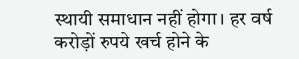स्थायी समाधान नहीं होगा। हर वर्ष करोड़ों रुपये खर्च होने के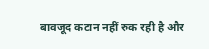बावजूद कटान नहीं रुक रही है और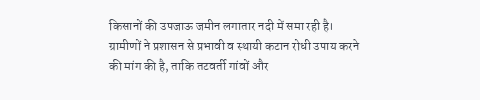किसानों की उपजाऊ जमीन लगातार नदी में समा रही है। ग्रामीणों ने प्रशासन से प्रभावी व स्थायी कटान रोधी उपाय करने की मांग की है, ताकि तटवर्ती गांवों और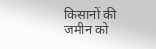किसानों की जमीन को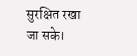सुरक्षित रखा जा सके।